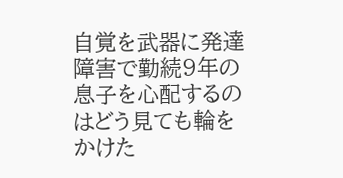自覚を武器に発達障害で勤続9年の息子を心配するのはどう見ても輪をかけた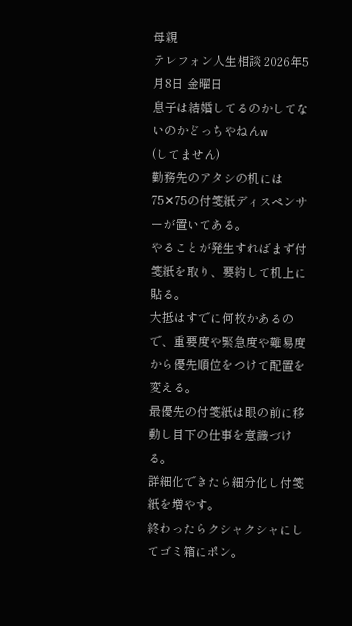母親
テレフォン人生相談 2026年5月8日 金曜日
息子は結婚してるのかしてないのかどっちやねんw
(してません)
勤務先のアタシの机には75✕75の付箋紙ディスペンサーが置いてある。
やることが発生すればまず付箋紙を取り、要約して机上に貼る。
大抵はすでに何枚かあるので、重要度や緊急度や難易度から優先順位をつけて配置を変える。
最優先の付箋紙は眼の前に移動し目下の仕事を意識づける。
詳細化できたら細分化し付箋紙を増やす。
終わったらクシャクシャにしてゴミ箱にポン。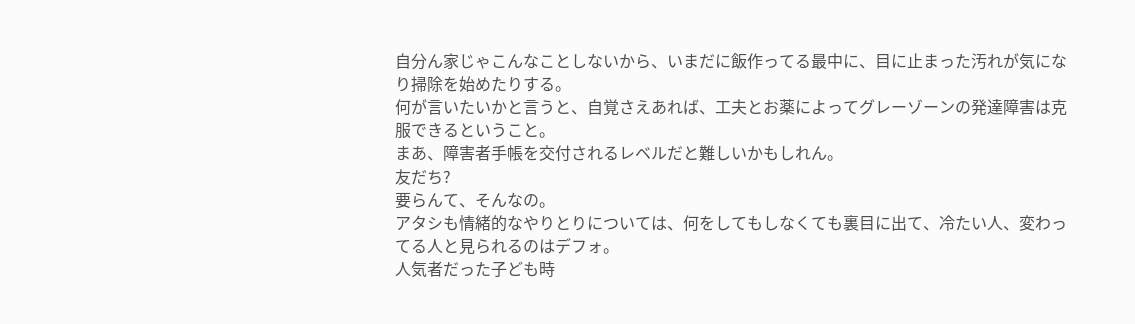自分ん家じゃこんなことしないから、いまだに飯作ってる最中に、目に止まった汚れが気になり掃除を始めたりする。
何が言いたいかと言うと、自覚さえあれば、工夫とお薬によってグレーゾーンの発達障害は克服できるということ。
まあ、障害者手帳を交付されるレベルだと難しいかもしれん。
友だち?
要らんて、そんなの。
アタシも情緒的なやりとりについては、何をしてもしなくても裏目に出て、冷たい人、変わってる人と見られるのはデフォ。
人気者だった子ども時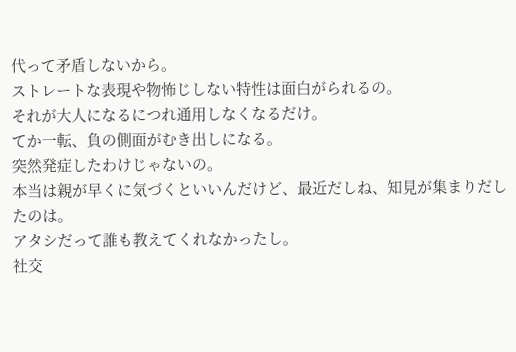代って矛盾しないから。
ストレートな表現や物怖じしない特性は面白がられるの。
それが大人になるにつれ通用しなくなるだけ。
てか一転、負の側面がむき出しになる。
突然発症したわけじゃないの。
本当は親が早くに気づくといいんだけど、最近だしね、知見が集まりだしたのは。
アタシだって誰も教えてくれなかったし。
社交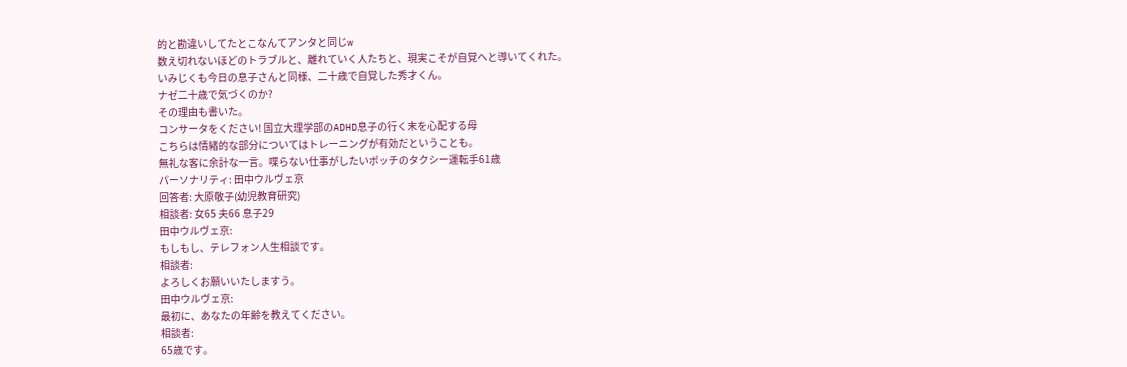的と勘違いしてたとこなんてアンタと同じw
数え切れないほどのトラブルと、離れていく人たちと、現実こそが自覚へと導いてくれた。
いみじくも今日の息子さんと同様、二十歳で自覚した秀才くん。
ナゼ二十歳で気づくのか?
その理由も書いた。
コンサータをください! 国立大理学部のADHD息子の行く末を心配する母
こちらは情緒的な部分についてはトレーニングが有効だということも。
無礼な客に余計な一言。喋らない仕事がしたいボッチのタクシー運転手61歳
パーソナリティ: 田中ウルヴェ京
回答者: 大原敬子(幼児教育研究)
相談者: 女65 夫66 息子29
田中ウルヴェ京:
もしもし、テレフォン人生相談です。
相談者:
よろしくお願いいたしますう。
田中ウルヴェ京:
最初に、あなたの年齢を教えてください。
相談者:
65歳です。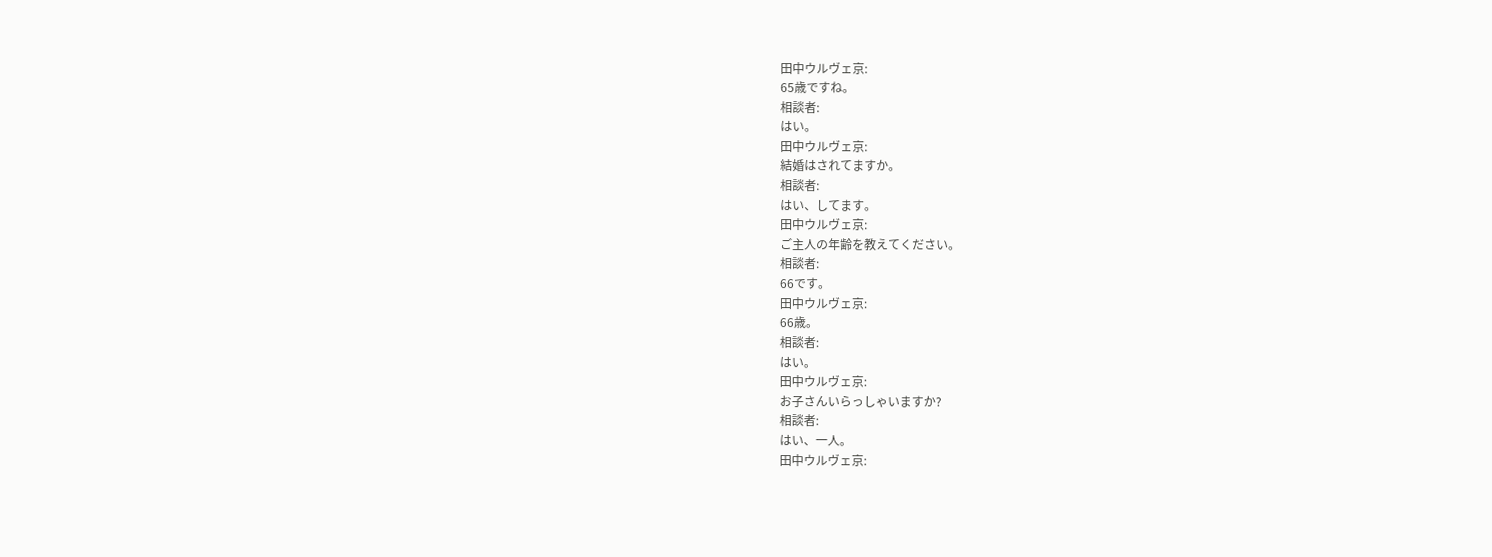田中ウルヴェ京:
65歳ですね。
相談者:
はい。
田中ウルヴェ京:
結婚はされてますか。
相談者:
はい、してます。
田中ウルヴェ京:
ご主人の年齢を教えてください。
相談者:
66です。
田中ウルヴェ京:
66歳。
相談者:
はい。
田中ウルヴェ京:
お子さんいらっしゃいますか?
相談者:
はい、一人。
田中ウルヴェ京: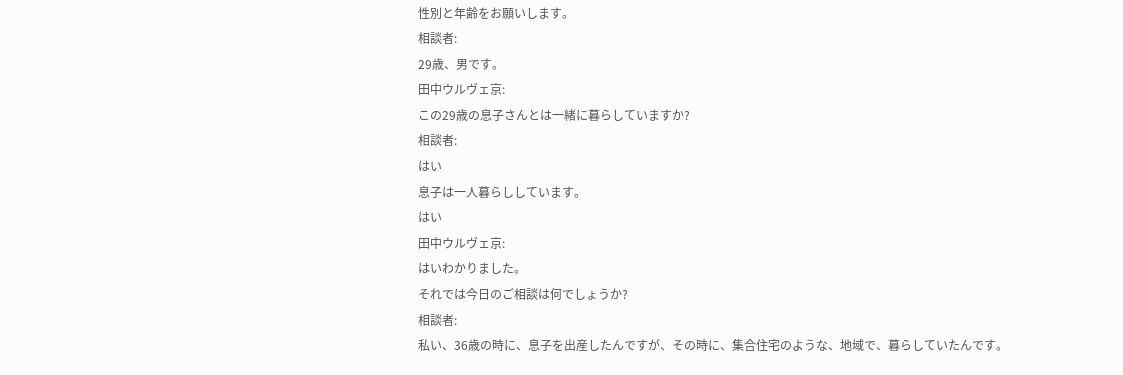性別と年齢をお願いします。
相談者:
29歳、男です。
田中ウルヴェ京:
この29歳の息子さんとは一緒に暮らしていますか?
相談者:
はい
息子は一人暮らししています。
はい
田中ウルヴェ京:
はいわかりました。
それでは今日のご相談は何でしょうか?
相談者:
私い、36歳の時に、息子を出産したんですが、その時に、集合住宅のような、地域で、暮らしていたんです。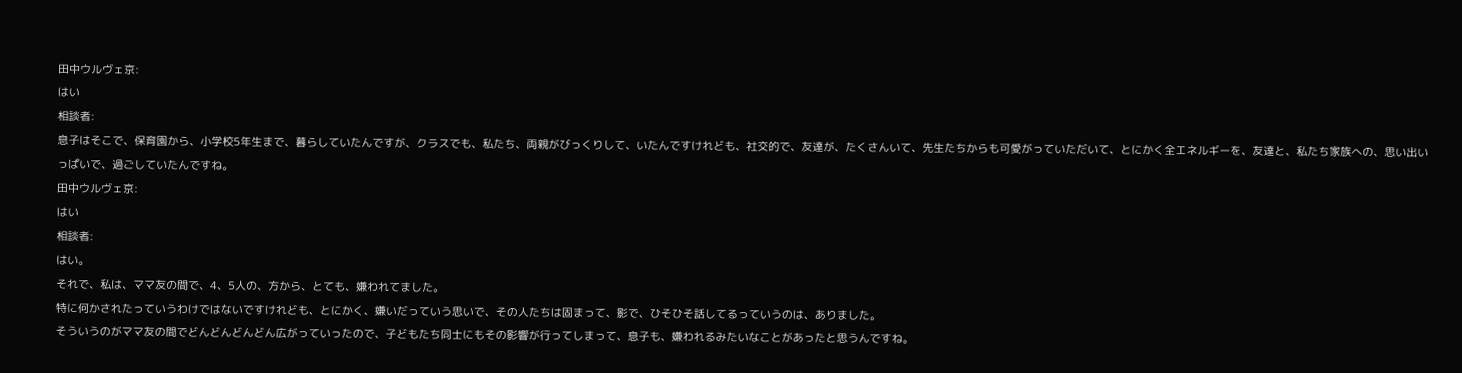田中ウルヴェ京:
はい
相談者:
息子はそこで、保育園から、小学校5年生まで、暮らしていたんですが、クラスでも、私たち、両親がびっくりして、いたんですけれども、社交的で、友達が、たくさんいて、先生たちからも可愛がっていただいて、とにかく全エネルギーを、友達と、私たち家族への、思い出いっぱいで、過ごしていたんですね。
田中ウルヴェ京:
はい
相談者:
はい。
それで、私は、ママ友の間で、4、5人の、方から、とても、嫌われてました。
特に何かされたっていうわけではないですけれども、とにかく、嫌いだっていう思いで、その人たちは固まって、影で、ひそひそ話してるっていうのは、ありました。
そういうのがママ友の間でどんどんどんどん広がっていったので、子どもたち同士にもその影響が行ってしまって、息子も、嫌われるみたいなことがあったと思うんですね。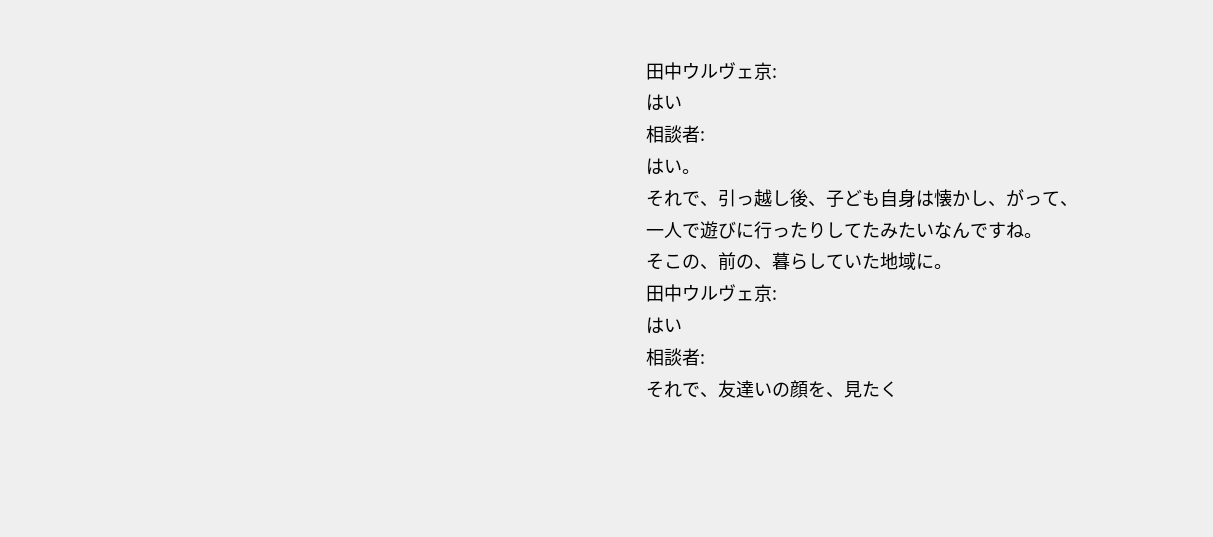田中ウルヴェ京:
はい
相談者:
はい。
それで、引っ越し後、子ども自身は懐かし、がって、
一人で遊びに行ったりしてたみたいなんですね。
そこの、前の、暮らしていた地域に。
田中ウルヴェ京:
はい
相談者:
それで、友達いの顔を、見たく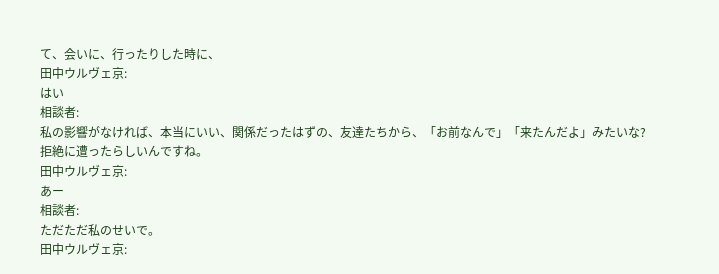て、会いに、行ったりした時に、
田中ウルヴェ京:
はい
相談者:
私の影響がなければ、本当にいい、関係だったはずの、友達たちから、「お前なんで」「来たんだよ」みたいな?
拒絶に遭ったらしいんですね。
田中ウルヴェ京:
あー
相談者:
ただただ私のせいで。
田中ウルヴェ京: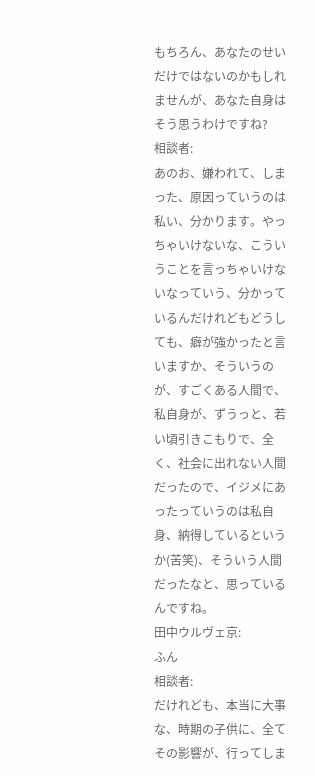もちろん、あなたのせいだけではないのかもしれませんが、あなた自身はそう思うわけですね?
相談者:
あのお、嫌われて、しまった、原因っていうのは私い、分かります。やっちゃいけないな、こういうことを言っちゃいけないなっていう、分かっているんだけれどもどうしても、癖が強かったと言いますか、そういうのが、すごくある人間で、私自身が、ずうっと、若い頃引きこもりで、全く、社会に出れない人間だったので、イジメにあったっていうのは私自身、納得しているというか(苦笑)、そういう人間だったなと、思っているんですね。
田中ウルヴェ京:
ふん
相談者:
だけれども、本当に大事な、時期の子供に、全てその影響が、行ってしま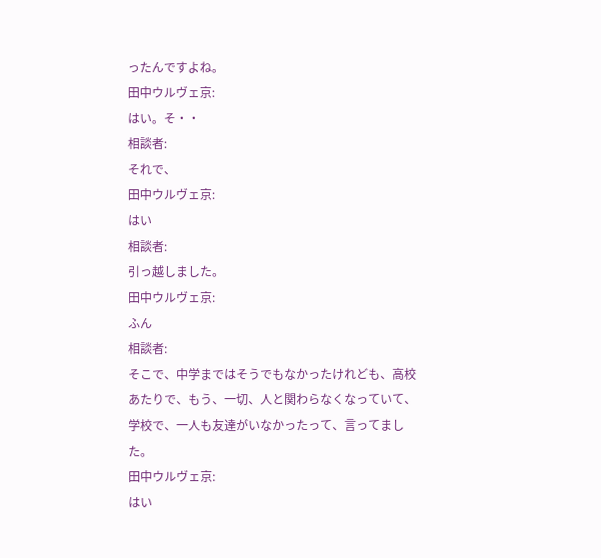ったんですよね。
田中ウルヴェ京:
はい。そ・・
相談者:
それで、
田中ウルヴェ京:
はい
相談者:
引っ越しました。
田中ウルヴェ京:
ふん
相談者:
そこで、中学まではそうでもなかったけれども、高校あたりで、もう、一切、人と関わらなくなっていて、学校で、一人も友達がいなかったって、言ってました。
田中ウルヴェ京:
はい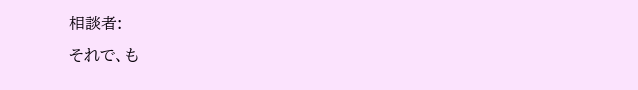相談者:
それで、も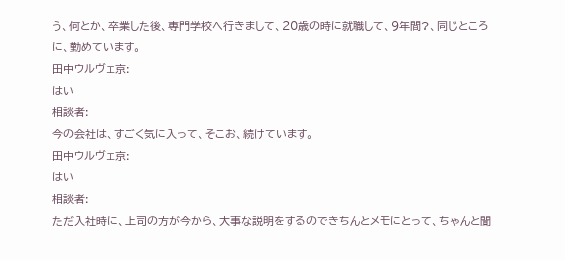う、何とか、卒業した後、専門学校へ行きまして、20歳の時に就職して、9年間?、同じところに、勤めています。
田中ウルヴェ京:
はい
相談者:
今の会社は、すごく気に入って、そこお、続けています。
田中ウルヴェ京:
はい
相談者:
ただ入社時に、上司の方が今から、大事な説明をするのできちんとメモにとって、ちゃんと聞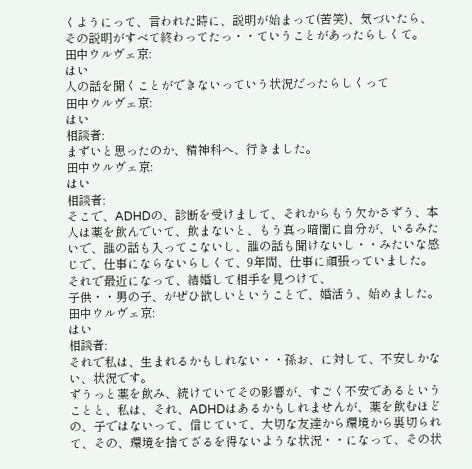くようにって、言われた時に、説明が始まって(苦笑)、気づいたら、その説明がすべて終わってたっ・・ていうことがあったらしくて。
田中ウルヴェ京:
はい
人の話を聞くことができないっていう状況だったらしくって
田中ウルヴェ京:
はい
相談者:
まずいと思ったのか、精神科へ、行きました。
田中ウルヴェ京:
はい
相談者:
そこで、ADHDの、診断を受けまして、それからもう欠かさずう、本人は薬を飲んでいて、飲まないと、もう真っ暗闇に自分が、いるみたいで、誰の話も入ってこないし、誰の話も聞けないし・・みたいな感じで、仕事にならないらしくて、9年間、仕事に頑張っていました。
それで最近になって、結婚して相手を見つけて、
子供・・男の子、がぜひ欲しいということで、婚活う、始めました。
田中ウルヴェ京:
はい
相談者:
それで私は、生まれるかもしれない・・孫お、に対して、不安しかない、状況です。
ずうっと薬を飲み、続けていてその影響が、すごく不安であるということと、私は、それ、ADHDはあるかもしれませんが、薬を飲むほどの、子ではないって、信じていて、大切な友達から環境から裏切られて、その、環境を捨てざるを得ないような状況・・になって、その状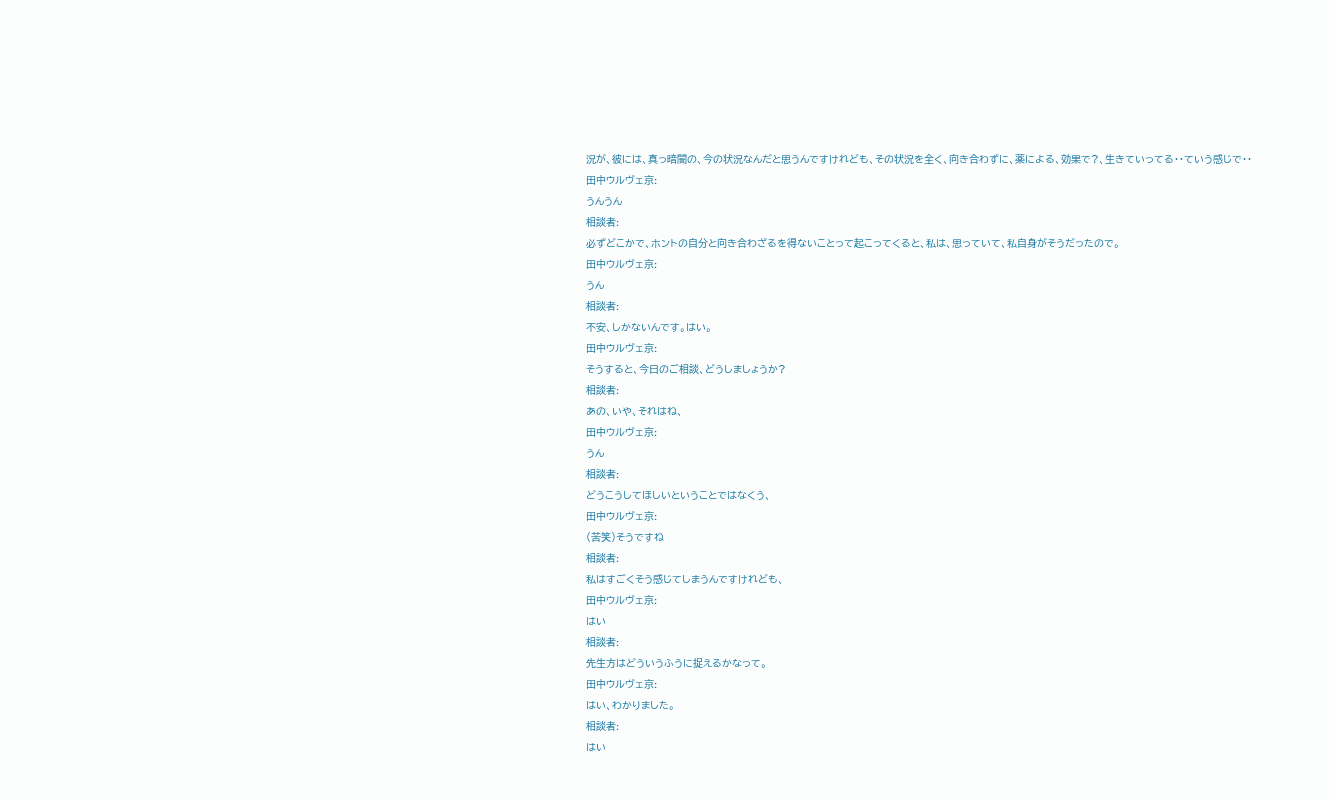況が、彼には、真っ暗闇の、今の状況なんだと思うんですけれども、その状況を全く、向き合わずに、薬による、効果で?、生きていってる・・ていう感じで・・
田中ウルヴェ京:
うんうん
相談者:
必ずどこかで、ホントの自分と向き合わざるを得ないことって起こってくると、私は、思っていて、私自身がそうだったので。
田中ウルヴェ京:
うん
相談者:
不安、しかないんです。はい。
田中ウルヴェ京:
そうすると、今日のご相談、どうしましょうか?
相談者:
あの、いや、それはね、
田中ウルヴェ京:
うん
相談者:
どうこうしてほしいということではなくう、
田中ウルヴェ京:
(苦笑)そうですね
相談者:
私はすごくそう感じてしまうんですけれども、
田中ウルヴェ京:
はい
相談者:
先生方はどういうふうに捉えるかなって。
田中ウルヴェ京:
はい、わかりました。
相談者:
はい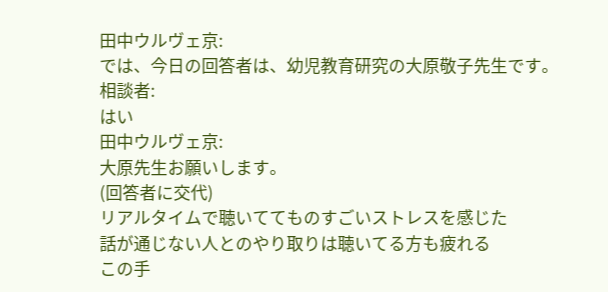田中ウルヴェ京:
では、今日の回答者は、幼児教育研究の大原敬子先生です。
相談者:
はい
田中ウルヴェ京:
大原先生お願いします。
(回答者に交代)
リアルタイムで聴いててものすごいストレスを感じた
話が通じない人とのやり取りは聴いてる方も疲れる
この手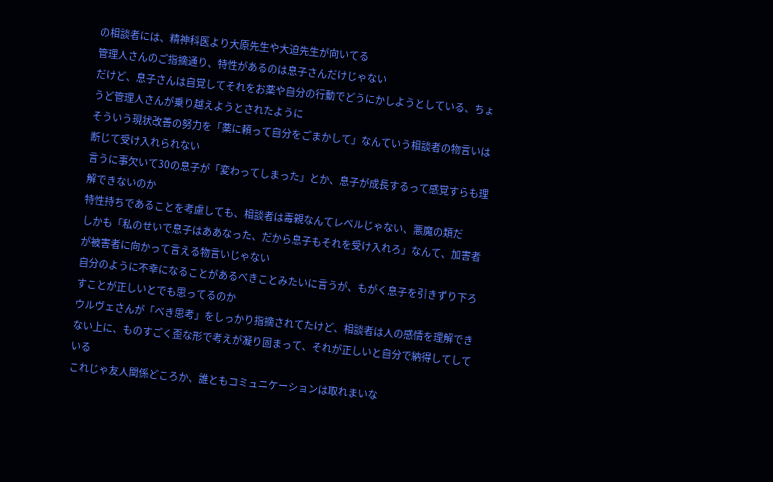の相談者には、精神科医より大原先生や大迫先生が向いてる
管理人さんのご指摘通り、特性があるのは息子さんだけじゃない
だけど、息子さんは自覚してそれをお薬や自分の行動でどうにかしようとしている、ちょうど管理人さんが乗り越えようとされたように
そういう現状改善の努力を「薬に頼って自分をごまかして」なんていう相談者の物言いは断じて受け入れられない
言うに事欠いて30の息子が「変わってしまった」とか、息子が成長するって感覚すらも理解できないのか
特性持ちであることを考慮しても、相談者は毒親なんてレベルじゃない、悪魔の類だ
しかも「私のせいで息子はああなった、だから息子もそれを受け入れろ」なんて、加害者が被害者に向かって言える物言いじゃない
自分のように不幸になることがあるべきことみたいに言うが、もがく息子を引きずり下ろすことが正しいとでも思ってるのか
ウルヴェさんが「べき思考」をしっかり指摘されてたけど、相談者は人の感情を理解できない上に、ものすごく歪な形で考えが凝り固まって、それが正しいと自分で納得してしている
これじゃ友人関係どころか、誰ともコミュニケーションは取れまいな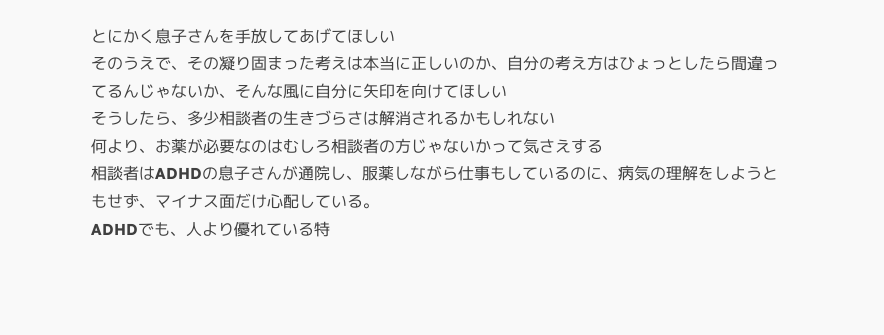とにかく息子さんを手放してあげてほしい
そのうえで、その凝り固まった考えは本当に正しいのか、自分の考え方はひょっとしたら間違ってるんじゃないか、そんな風に自分に矢印を向けてほしい
そうしたら、多少相談者の生きづらさは解消されるかもしれない
何より、お薬が必要なのはむしろ相談者の方じゃないかって気さえする
相談者はADHDの息子さんが通院し、服薬しながら仕事もしているのに、病気の理解をしようともせず、マイナス面だけ心配している。
ADHDでも、人より優れている特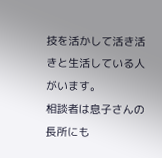技を活かして活き活きと生活している人がいます。
相談者は息子さんの長所にも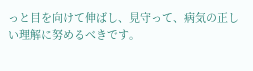っと目を向けて伸ばし、見守って、病気の正しい理解に努めるべきです。